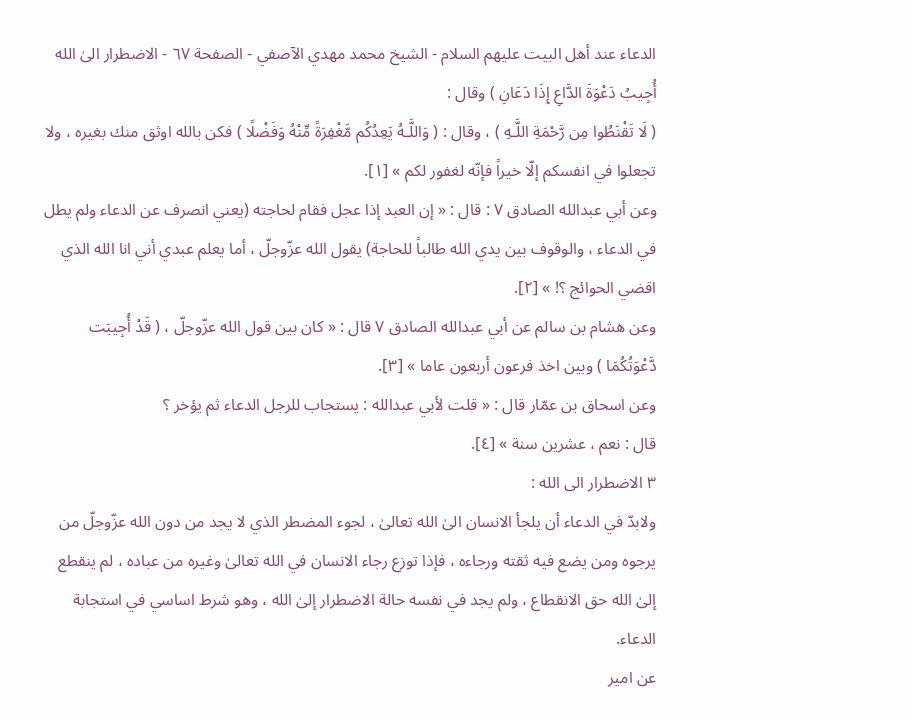الدعاء عند أهل البيت عليهم السلام - الشيخ محمد مهدي الآصفي - الصفحة ٦٧ - الاضطرار الیٰ الله
أُجِيبُ دَعْوَةَ الدَّاعِ إِذَا دَعَانِ ) وقال :
( لَا تَقْنَطُوا مِن رَّحْمَةِ اللَّـهِ ) ، وقال : ( وَاللَّـهُ يَعِدُكُم مَّغْفِرَةً مِّنْهُ وَفَضْلًا ) فكن بالله اوثق منك بغيره ، ولا تجعلوا في انفسكم إلّا خيراً فإنّه لغفور لكم » [١].
وعن أبي عبدالله الصادق ٧ : قال : « إن العبد إذا عجل فقام لحاجته (يعني انصرف عن الدعاء ولم يطل في الدعاء ، والوقوف بين يدي الله طالباً للحاجة) يقول الله عزّوجلّ ، أما يعلم عبدي أني انا الله الذي اقضي الحوائج ؟! » [٢].
وعن هشام بن سالم عن أبي عبدالله الصادق ٧ قال : « كان بين قول الله عزّوجلّ ، ( قَدْ أُجِيبَت دَّعْوَتُكُمَا ) وبين اخذ فرعون أربعون عاما » [٣].
وعن اسحاق بن عمّار قال : « قلت لأبي عبدالله : يستجاب للرجل الدعاء ثم يؤخر ؟
قال : نعم ، عشرين سنة » [٤].
٣ الاضطرار الى الله :
ولابدّ في الدعاء أن يلجأ الانسان الىٰ الله تعالىٰ ، لجوء المضطر الذي لا يجد من دون الله عزّوجلّ من يرجوه ومن يضع فيه ثقته ورجاءه ، فإذا توزع رجاء الانسان في الله تعالىٰ وغيره من عباده ، لم ينقطع إلىٰ الله حق الانقطاع ، ولم يجد في نفسه حالة الاضطرار إلىٰ الله ، وهو شرط اساسي في استجابة الدعاء.
عن امير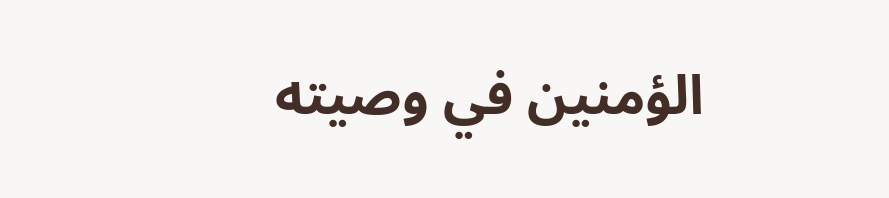الؤمنين في وصيته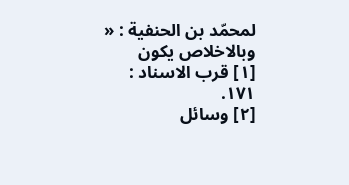لمحمّد بن الحنفية : « وبالاخلاص يكون
[١] قرب الاسناد : ١٧١.
[٢] وسائل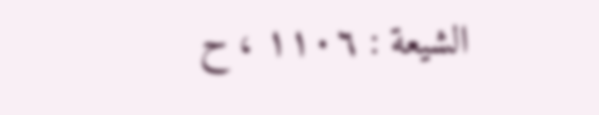الشيعة : ١١٠٦ ، ح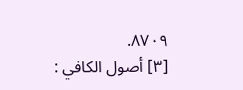٨٧٠٩.
[٣] أصول الكافي :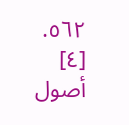٥٦٢.
[٤] أصول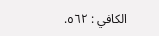الكافي : ٥٦٢.